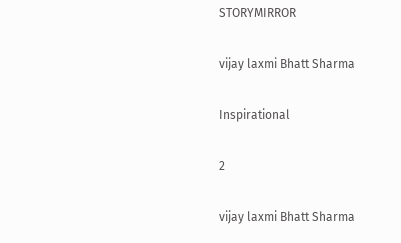STORYMIRROR

vijay laxmi Bhatt Sharma

Inspirational

2

vijay laxmi Bhatt Sharma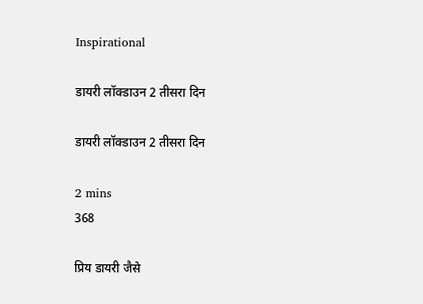Inspirational

डायरी लॉक्डाउन 2 तीसरा दिन

डायरी लॉक्डाउन 2 तीसरा दिन

2 mins
368

प्रिय डायरी जैसे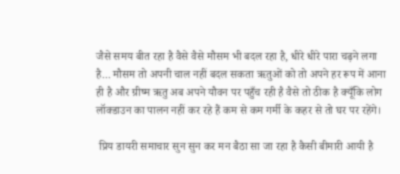जैसे समय बीत रहा है वैसे वैसे मौसम भी बदल रहा है, धीरे धीरे पारा चढ़ने लगा है... मौसम तो अपनी चाल नहीं बदल सकता ऋतुओं को तो अपने हर रूप में आना ही है और ग्रीष्म ऋतु अब अपने यौवन पर पहुँच रही है वैसे तो ठीक है क्यूँकि लोग लॉक्डाउन का पालन नहीं कर रहे हैं कम से कम गर्मी के कहर से तो घर पर रहेंगे।

 प्रिय डायरी समाचार सुन सुन कर मन बैठा सा जा रहा है कैसी बीमारी आयी है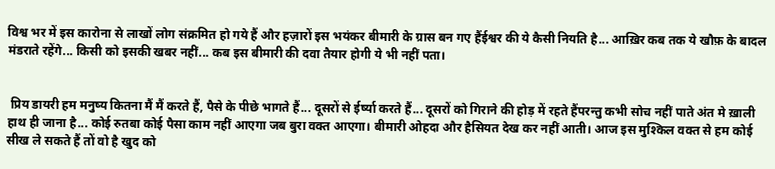विश्व भर में इस कारोना से लाखों लोग संक्रमित हो गये हैं और हज़ारों इस भयंकर बीमारी के ग्रास बन गए हैंईश्वर की ये कैसी नियति है... आख़िर कब तक ये खौफ़ के बादल मंडराते रहेंगे... किसी को इसकी खबर नहीं... कब इस बीमारी की दवा तैयार होगी ये भी नहीं पता।


 प्रिय डायरी हम मनुष्य कितना मैं मैं करते हैं, पैसे के पीछे भागते हैं... दूसरों से ईर्ष्या करते हैं... दूसरों को गिराने की होड़ में रहते हैंपरन्तु कभी सोच नहीं पाते अंत मे ख़ाली हाथ ही जाना है... कोई रुतबा कोई पैसा काम नहीं आएगा जब बुरा वक्त आएगा। बीमारी ओहदा और हैसियत देख कर नहीं आती। आज इस मुश्किल वक्त से हम कोई सीख ले सकते हैं तों वो है खुद को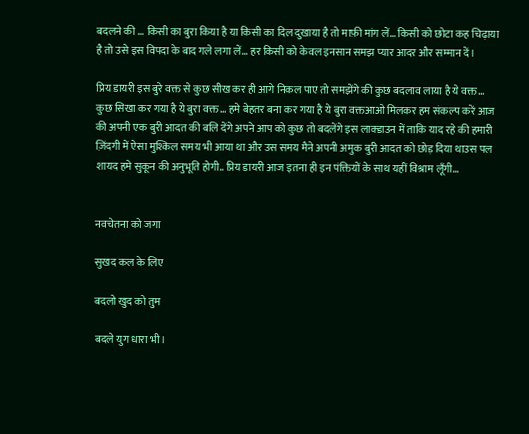बदलने की ... किसी का बुरा किया है या किसी का दिल दुखाया है तो माफ़ी मांग लें... किसी को छोटा कह चिढ़ाया है तो उसे इस विपदा के बाद गले लगा लें... हर किसी को केवल इनसान समझ प्यार आदर और सम्मान दें।

प्रिय डायरी इस बुरे वक्त से कुछ सीख कर ही आगे निकल पाए तो समझेंगे की कुछ बदलाव लाया है ये वक्त... कुछ सिखा कर गया है ये बुरा वक्त... हमे बेहतर बना कर गया है ये बुरा वक्तआओ मिलकर हम संकल्प करें आज की अपनी एक बुरी आदत की बलि देंगे अपने आप को कुछ तो बदलेंगे इस लाक्डाउन में ताकि याद रहे की हमारी ज़िंदगी में ऐसा मुश्किल समय भी आया था और उस समय मैने अपनी अमुक बुरी आदत को छोड़ दिया थाउस पल शायद हमे सुकून की अनुभूति होगी.. प्रिय डायरी आज इतना ही इन पंक्तियों के साथ यहीं विश्राम लूँगी...


नवचेतना को जगा

सुखद कल के लिए

बदलो खुद को तुम

बदले युग धारा भी।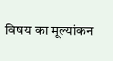विषय का मूल्यांकन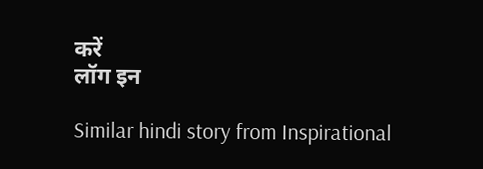करें
लॉग इन

Similar hindi story from Inspirational